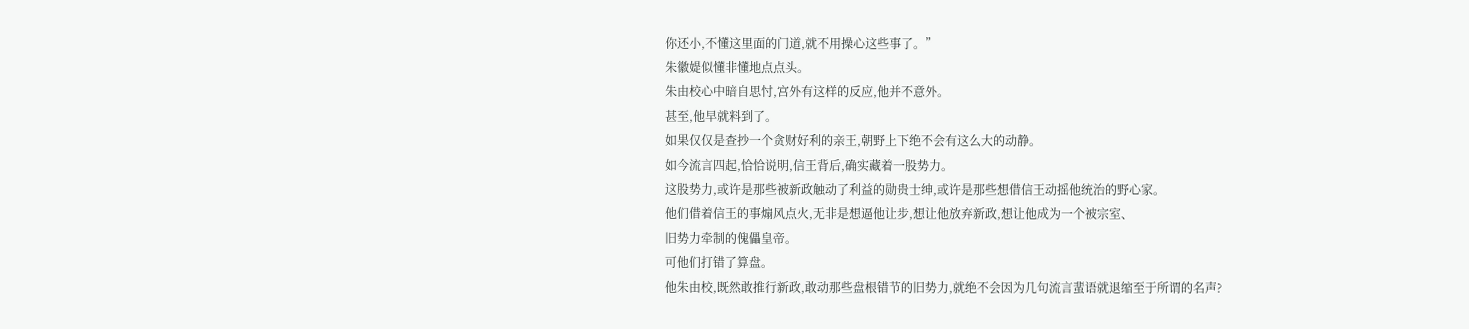你还小,不懂这里面的门道,就不用操心这些事了。”
朱徽媞似懂非懂地点点头。
朱由校心中暗自思忖,宫外有这样的反应,他并不意外。
甚至,他早就料到了。
如果仅仅是查抄一个贪财好利的亲王,朝野上下绝不会有这么大的动静。
如今流言四起,恰恰说明,信王背后,确实藏着一股势力。
这股势力,或许是那些被新政触动了利益的勋贵士绅,或许是那些想借信王动摇他统治的野心家。
他们借着信王的事煽风点火,无非是想逼他让步,想让他放弃新政,想让他成为一个被宗室、
旧势力牵制的傀儡皇帝。
可他们打错了算盘。
他朱由校,既然敢推行新政,敢动那些盘根错节的旧势力,就绝不会因为几句流言蜚语就退缩至于所谓的名声?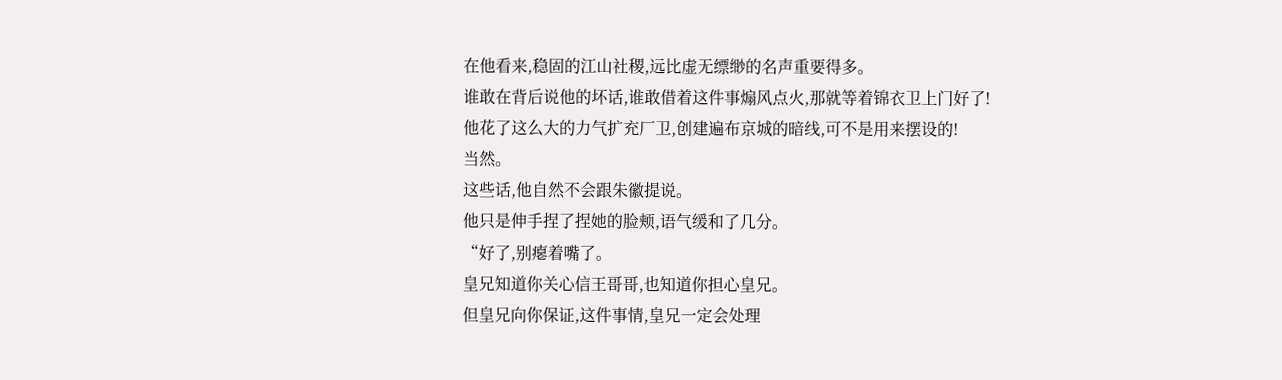在他看来,稳固的江山社稷,远比虚无缥缈的名声重要得多。
谁敢在背后说他的坏话,谁敢借着这件事煽风点火,那就等着锦衣卫上门好了!
他花了这么大的力气扩充厂卫,创建遍布京城的暗线,可不是用来摆设的!
当然。
这些话,他自然不会跟朱徽提说。
他只是伸手捏了捏她的脸颊,语气缓和了几分。
“好了,别瘪着嘴了。
皇兄知道你关心信王哥哥,也知道你担心皇兄。
但皇兄向你保证,这件事情,皇兄一定会处理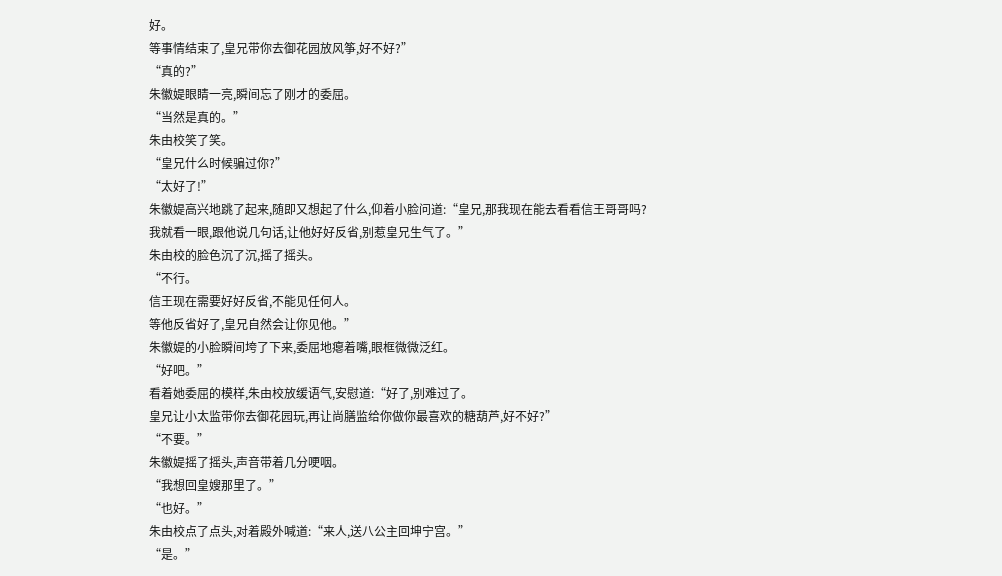好。
等事情结束了,皇兄带你去御花园放风筝,好不好?”
“真的?”
朱徽媞眼睛一亮,瞬间忘了刚才的委屈。
“当然是真的。”
朱由校笑了笑。
“皇兄什么时候骗过你?”
“太好了!”
朱徽媞高兴地跳了起来,随即又想起了什么,仰着小脸问道:“皇兄,那我现在能去看看信王哥哥吗?
我就看一眼,跟他说几句话,让他好好反省,别惹皇兄生气了。”
朱由校的脸色沉了沉,摇了摇头。
“不行。
信王现在需要好好反省,不能见任何人。
等他反省好了,皇兄自然会让你见他。”
朱徽媞的小脸瞬间垮了下来,委屈地瘪着嘴,眼框微微泛红。
“好吧。”
看着她委屈的模样,朱由校放缓语气,安慰道:“好了,别难过了。
皇兄让小太监带你去御花园玩,再让尚膳监给你做你最喜欢的糖葫芦,好不好?”
“不要。”
朱徽媞摇了摇头,声音带着几分哽咽。
“我想回皇嫂那里了。”
“也好。”
朱由校点了点头,对着殿外喊道:“来人,送八公主回坤宁宫。”
“是。”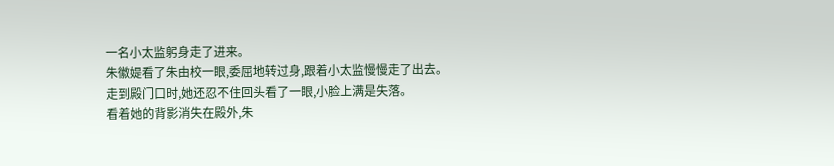一名小太监躬身走了进来。
朱徽媞看了朱由校一眼,委屈地转过身,跟着小太监慢慢走了出去。
走到殿门口时,她还忍不住回头看了一眼,小脸上满是失落。
看着她的背影消失在殿外,朱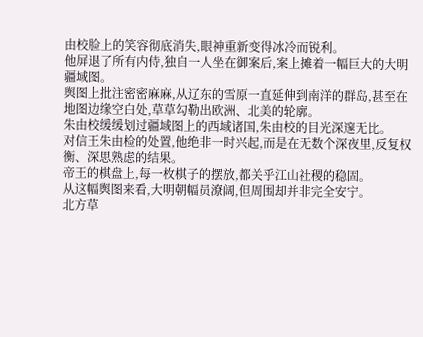由校脸上的笑容彻底消失,眼神重新变得冰冷而锐利。
他屏退了所有内侍,独自一人坐在御案后,案上摊着一幅巨大的大明疆域图。
舆图上批注密密麻麻,从辽东的雪原一直延伸到南洋的群岛,甚至在地图边缘空白处,草草勾勒出欧洲、北美的轮廓。
朱由校缓缓划过疆域图上的西域诸国,朱由校的目光深邃无比。
对信王朱由检的处置,他绝非一时兴起,而是在无数个深夜里,反复权衡、深思熟虑的结果。
帝王的棋盘上,每一枚棋子的摆放,都关乎江山社稷的稳固。
从这幅舆图来看,大明朝幅员潦阔,但周围却并非完全安宁。
北方草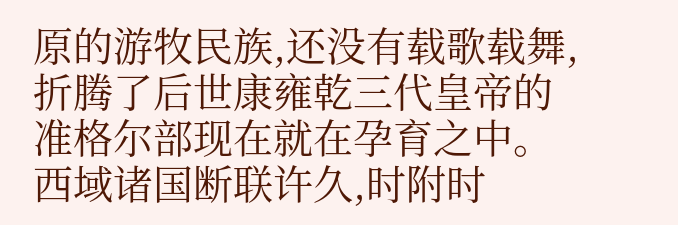原的游牧民族,还没有载歌载舞,折腾了后世康雍乾三代皇帝的准格尔部现在就在孕育之中。
西域诸国断联许久,时附时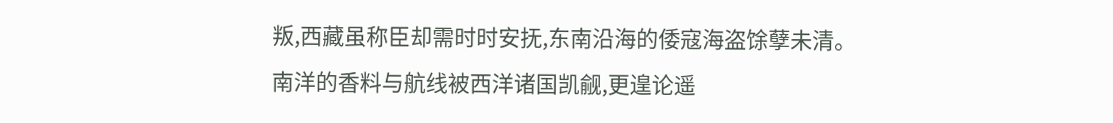叛,西藏虽称臣却需时时安抚,东南沿海的倭寇海盗馀孽未清。
南洋的香料与航线被西洋诸国凯觎,更遑论遥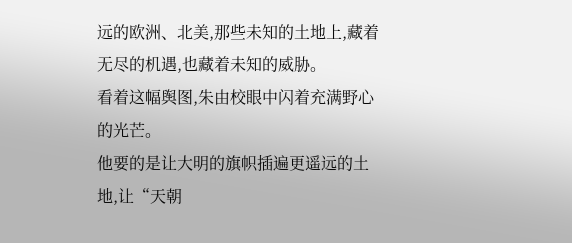远的欧洲、北美,那些未知的土地上,藏着无尽的机遇,也藏着未知的威胁。
看着这幅舆图,朱由校眼中闪着充满野心的光芒。
他要的是让大明的旗帜插遍更遥远的土地,让“天朝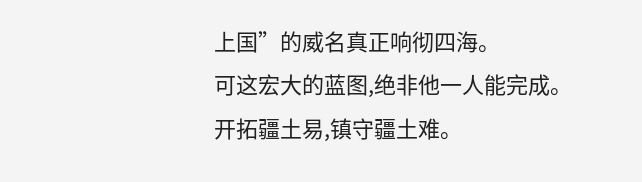上国”的威名真正响彻四海。
可这宏大的蓝图,绝非他一人能完成。
开拓疆土易,镇守疆土难。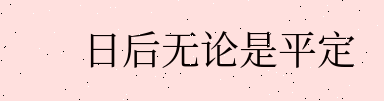日后无论是平定